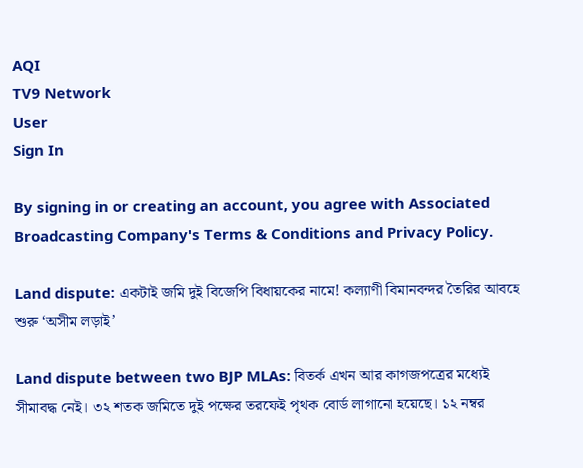AQI
TV9 Network
User
Sign In

By signing in or creating an account, you agree with Associated Broadcasting Company's Terms & Conditions and Privacy Policy.

Land dispute: একটাই জমি দুই বিজেপি বিধায়কের নামে! কল্যাণী বিমানবন্দর তৈরির আবহে শুরু ‘অসীম লড়াই’

Land dispute between two BJP MLAs: বিতর্ক এখন আর কাগজপত্রের মধ্যেই সীমাবদ্ধ নেই। ৩২ শতক জমিতে দুই পক্ষের তরফেই পৃথক বোর্ড লাগানো হয়েছে। ১২ নম্বর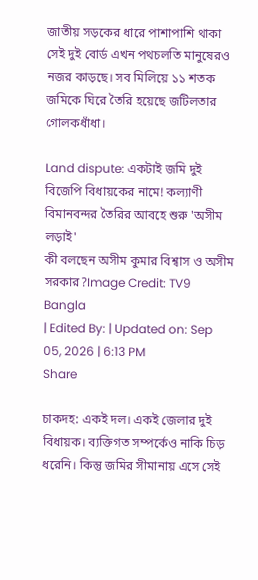জাতীয় সড়কের ধারে পাশাপাশি থাকা সেই দুই বোর্ড এখন পথচলতি মানুষেরও নজর কাড়ছে। সব মিলিয়ে ১১ শতক জমিকে ঘিরে তৈরি হয়েছে জটিলতার গোলকধাঁধা।

Land dispute: একটাই জমি দুই বিজেপি বিধায়কের নামে! কল্যাণী বিমানবন্দর তৈরির আবহে শুরু 'অসীম লড়াই'
কী বলছেন অসীম কুমার বিশ্বাস ও অসীম সরকার?Image Credit: TV9 Bangla
| Edited By: | Updated on: Sep 05, 2026 | 6:13 PM
Share

চাকদহ: একই দল। একই জেলার দুই বিধায়ক। ব্যক্তিগত সম্পর্কেও নাকি চিড় ধরেনি। কিন্তু জমির সীমানায় এসে সেই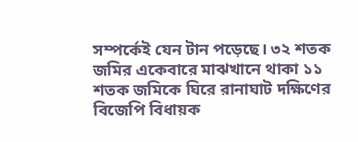সম্পর্কেই যেন টান পড়েছে। ৩২ শতক জমির একেবারে মাঝখানে থাকা ১১ শতক জমিকে ঘিরে রানাঘাট দক্ষিণের বিজেপি বিধায়ক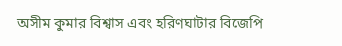অসীম কুমার বিশ্বাস এবং হরিণঘাটার বিজেপি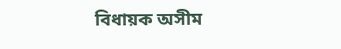বিধায়ক অসীম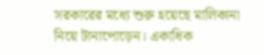সরকারের মধ্যে শুরু হয়েছে মালিকানা নিয়ে টানাপোড়েন। একাধিক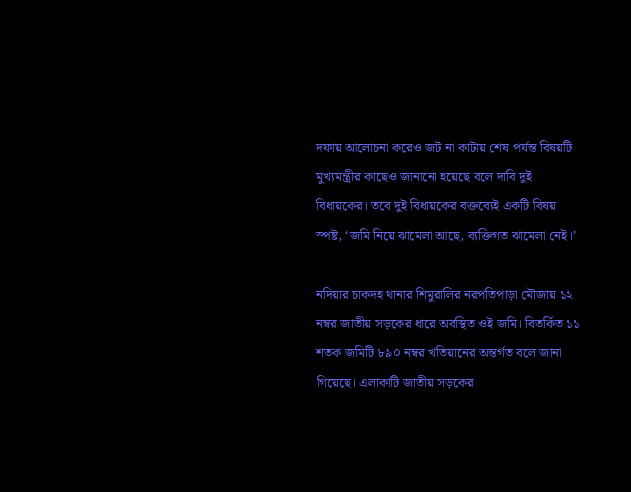দফায় আলোচনা করেও জট না কাটায় শেষ পর্যন্ত বিষয়টি মুখ্যমন্ত্রীর কাছেও জানানো হয়েছে বলে দাবি দুই বিধায়কের। তবে দুই বিধায়কের বক্তব্যেই একটি বিষয় স্পষ্ট, ‘জমি নিয়ে ঝামেলা আছে, ব্যক্তিগত ঝামেলা নেই।’

নদিয়ার চাকদহ থানার শিমুরালির নরপতিপাড়া মৌজায় ১২ নম্বর জাতীয় সড়কের ধারে অবস্থিত ওই জমি। বিতর্কিত ১১ শতক জমিটি ৮৯০ নম্বর খতিয়ানের অন্তর্গত বলে জানা গিয়েছে। এলাকাটি জাতীয় সড়কের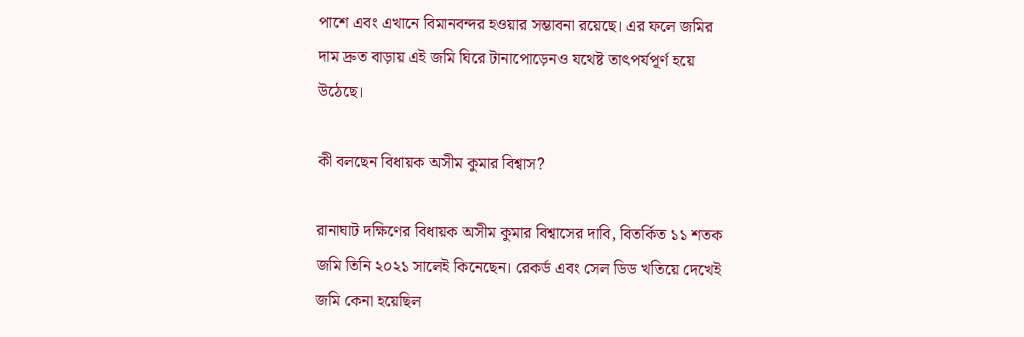পাশে এবং এখানে বিমানবন্দর হওয়ার সম্ভাবনা রয়েছে। এর ফলে জমির দাম দ্রুত বাড়ায় এই জমি ঘিরে টানাপোড়েনও যথেষ্ট তাৎপর্যপূর্ণ হয়ে উঠেছে।

কী বলছেন বিধায়ক অসীম কুমার বিশ্বাস?

রানাঘাট দক্ষিণের বিধায়ক অসীম কুমার বিশ্বাসের দাবি, বিতর্কিত ১১ শতক জমি তিনি ২০২১ সালেই কিনেছেন। রেকর্ড এবং সেল ডিড খতিয়ে দেখেই জমি কেনা হয়েছিল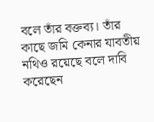বলে তাঁর বক্তব্য। তাঁর কাছে জমি কেনার যাবতীয় নথিও রয়েছে বলে দাবি করেছেন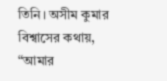তিনি। অসীম কুমার বিশ্বাসের কথায়, “আমার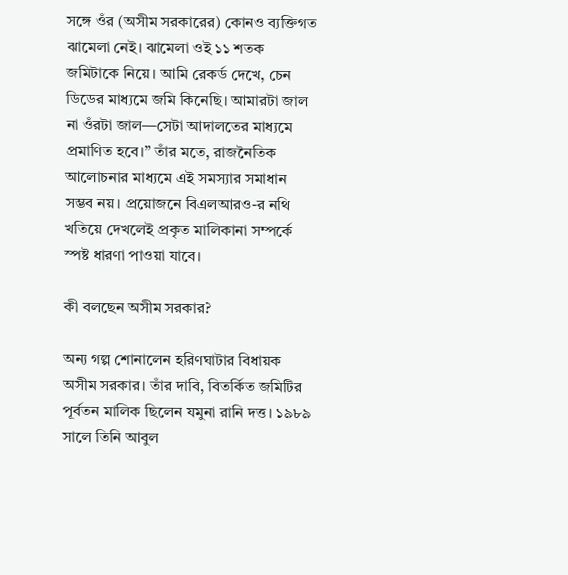সঙ্গে ওঁর (অসীম সরকারের) কোনও ব্যক্তিগত ঝামেলা নেই। ঝামেলা ওই ১১ শতক জমিটাকে নিয়ে। আমি রেকর্ড দেখে, চেন ডিডের মাধ্যমে জমি কিনেছি। আমারটা জাল না ওঁরটা জাল—সেটা আদালতের মাধ্যমে প্রমাণিত হবে।” তাঁর মতে, রাজনৈতিক আলোচনার মাধ্যমে এই সমস্যার সমাধান সম্ভব নয়। প্রয়োজনে বিএলআরও-র নথি খতিয়ে দেখলেই প্রকৃত মালিকানা সম্পর্কে স্পষ্ট ধারণা পাওয়া যাবে।

কী বলছেন অসীম সরকার?

অন্য গল্প শোনালেন হরিণঘাটার বিধায়ক অসীম সরকার। তাঁর দাবি, বিতর্কিত জমিটির পূর্বতন মালিক ছিলেন যমুনা রানি দত্ত। ১৯৮৯ সালে তিনি আবুল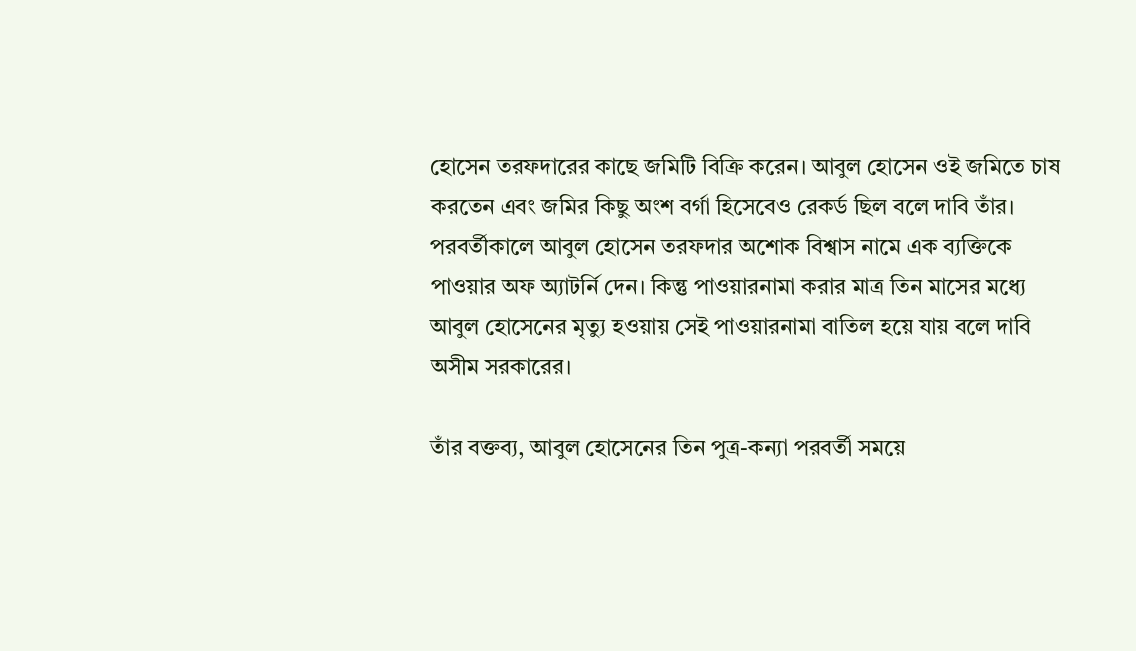হোসেন তরফদারের কাছে জমিটি বিক্রি করেন। আবুল হোসেন ওই জমিতে চাষ করতেন এবং জমির কিছু অংশ বর্গা হিসেবেও রেকর্ড ছিল বলে দাবি তাঁর। পরবর্তীকালে আবুল হোসেন তরফদার অশোক বিশ্বাস নামে এক ব্যক্তিকে পাওয়ার অফ অ্যাটর্নি দেন। কিন্তু পাওয়ারনামা করার মাত্র তিন মাসের মধ্যে আবুল হোসেনের মৃত্যু হওয়ায় সেই পাওয়ারনামা বাতিল হয়ে যায় বলে দাবি অসীম সরকারের।

তাঁর বক্তব্য, আবুল হোসেনের তিন পুত্র-কন্যা পরবর্তী সময়ে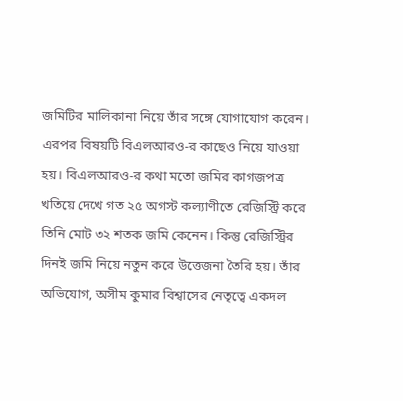জমিটির মালিকানা নিয়ে তাঁর সঙ্গে যোগাযোগ করেন। এরপর বিষয়টি বিএলআরও-র কাছেও নিয়ে যাওয়া হয়। বিএলআরও-র কথা মতো জমির কাগজপত্র খতিয়ে দেখে গত ২৫ অগস্ট কল্যাণীতে রেজিস্ট্রি করে তিনি মোট ৩২ শতক জমি কেনেন। কিন্তু রেজিস্ট্রির দিনই জমি নিয়ে নতুন করে উত্তেজনা তৈরি হয়। তাঁর অভিযোগ, অসীম কুমার বিশ্বাসের নেতৃত্বে একদল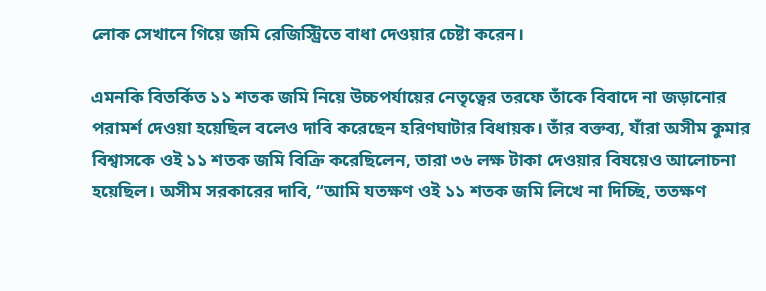লোক সেখানে গিয়ে জমি রেজিস্ট্রিতে বাধা দেওয়ার চেষ্টা করেন।

এমনকি বিতর্কিত ১১ শতক জমি নিয়ে উচ্চপর্যায়ের নেতৃত্বের তরফে তাঁকে বিবাদে না জড়ানোর পরামর্শ দেওয়া হয়েছিল বলেও দাবি করেছেন হরিণঘাটার বিধায়ক। তাঁর বক্তব্য, যাঁরা অসীম কুমার বিশ্বাসকে ওই ১১ শতক জমি বিক্রি করেছিলেন, তারা ৩৬ লক্ষ টাকা দেওয়ার বিষয়েও আলোচনা হয়েছিল। অসীম সরকারের দাবি, “আমি যতক্ষণ ওই ১১ শতক জমি লিখে না দিচ্ছি, ততক্ষণ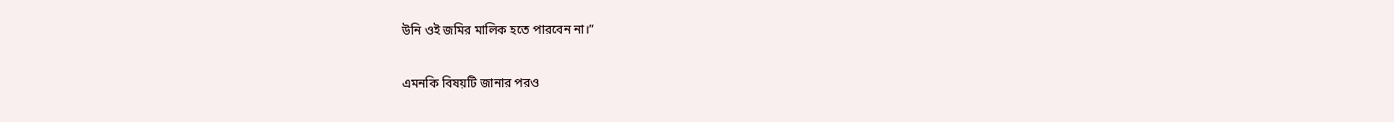উনি ওই জমির মালিক হতে পারবেন না।”

এমনকি বিষয়টি জানার পরও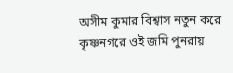অসীম কুমার বিশ্বাস নতুন করে কৃষ্ণনগরে ওই জমি পুনরায়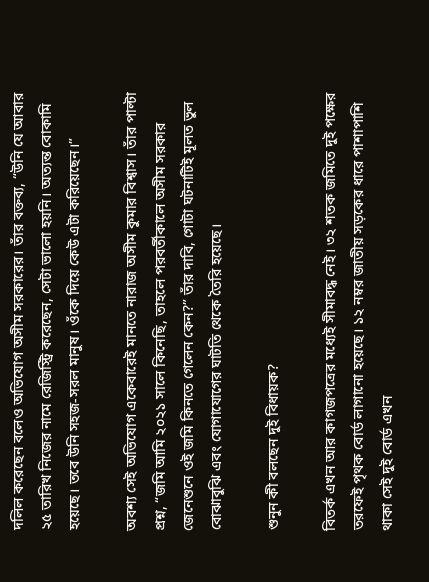দলিল করেছেন বলেও অভিযোগ অসীম সরকারের। তাঁর বক্তব্য, “উনি যে আবার ২৫ তারিখ নিজের নামে রেজিস্ট্রি করেছেন, সেটা ভালো হয়নি। অত্যন্ত বোকামি হয়েছে। তবে উনি সহজ-সরল মানুষ। ওঁকে দিয়ে কেউ এটা করিয়েছেন।”

অবশ্য সেই অভিযোগ একেবারেই মানতে নারাজ অসীম কুমার বিশ্বাস। তাঁর পাল্টা প্রশ্ন, “জমি আমি ২০২১ সালে কিনেছি, তাহলে পরবর্তীকালে অসীম সরকার জেনেশুনে ওই জমি কিনতে গেলেন কেন?” তাঁর দাবি, গোটা ঘটনাটিই মূলত ভুল বোঝাবুঝি এবং যোগাযোগের ঘাটতি থেকে তৈরি হয়েছে।

শুনুন কী বলছেন দুই বিধায়ক?

বিতর্ক এখন আর কাগজপত্রের মধ্যেই সীমাবদ্ধ নেই। ৩২ শতক জমিতে দুই পক্ষের তরফেই পৃথক বোর্ড লাগানো হয়েছে। ১২ নম্বর জাতীয় সড়কের ধারে পাশাপাশি থাকা সেই দুই বোর্ড এখন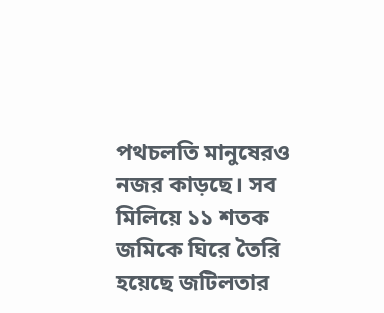পথচলতি মানুষেরও নজর কাড়ছে। সব মিলিয়ে ১১ শতক জমিকে ঘিরে তৈরি হয়েছে জটিলতার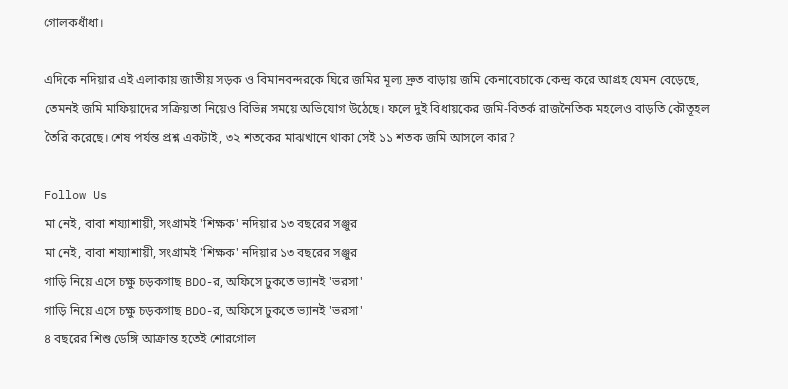গোলকধাঁধা।

এদিকে নদিয়ার এই এলাকায় জাতীয় সড়ক ও বিমানবন্দরকে ঘিরে জমির মূল্য দ্রুত বাড়ায় জমি কেনাবেচাকে কেন্দ্র করে আগ্রহ যেমন বেড়েছে, তেমনই জমি মাফিয়াদের সক্রিয়তা নিয়েও বিভিন্ন সময়ে অভিযোগ উঠেছে। ফলে দুই বিধায়কের জমি-বিতর্ক রাজনৈতিক মহলেও বাড়তি কৌতূহল তৈরি করেছে। শেষ পর্যন্ত প্রশ্ন একটাই, ৩২ শতকের মাঝখানে থাকা সেই ১১ শতক জমি আসলে কার?

Follow Us
মা নেই, বাবা শয্যাশায়ী, সংগ্রামই 'শিক্ষক' নদিয়ার ১৩ বছরের সঞ্জুর
মা নেই, বাবা শয্যাশায়ী, সংগ্রামই 'শিক্ষক' নদিয়ার ১৩ বছরের সঞ্জুর
গাড়ি নিয়ে এসে চক্ষু চড়কগাছ BDO-র, অফিসে ঢুকতে ভ্যানই 'ভরসা'
গাড়ি নিয়ে এসে চক্ষু চড়কগাছ BDO-র, অফিসে ঢুকতে ভ্যানই 'ভরসা'
৪ বছরের শিশু ডেঙ্গি আক্রান্ত হতেই শোরগোল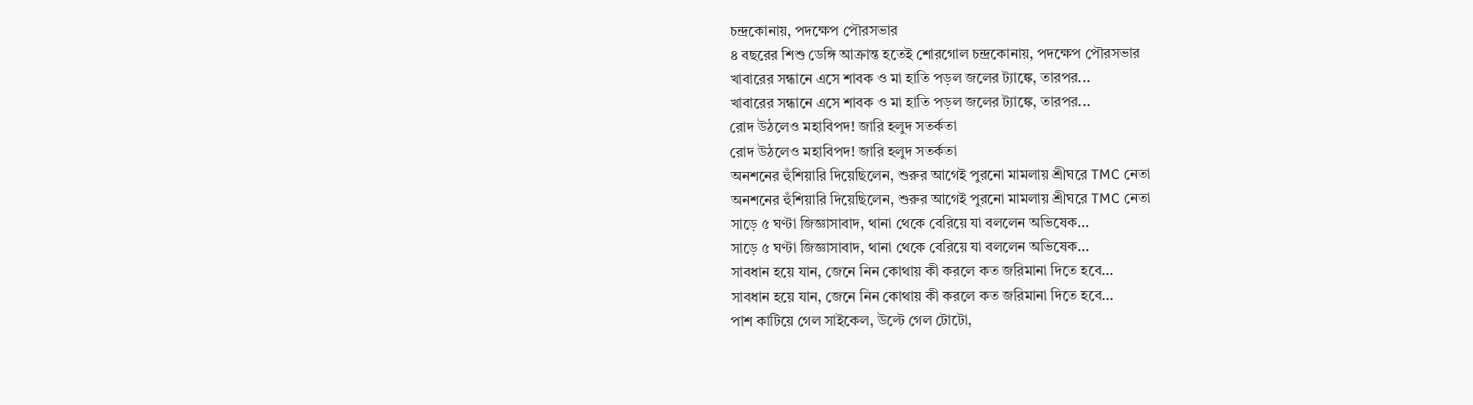চন্দ্রকোনায়, পদক্ষেপ পৌরসভার
৪ বছরের শিশু ডেঙ্গি আক্রান্ত হতেই শোরগোল চন্দ্রকোনায়, পদক্ষেপ পৌরসভার
খাবারের সন্ধানে এসে শাবক ও মা হাতি পড়ল জলের ট্যাঙ্কে, তারপর...
খাবারের সন্ধানে এসে শাবক ও মা হাতি পড়ল জলের ট্যাঙ্কে, তারপর...
রোদ উঠলেও মহাবিপদ! জারি হলুদ সতর্কতা
রোদ উঠলেও মহাবিপদ! জারি হলুদ সতর্কতা
অনশনের হুঁশিয়ারি দিয়েছিলেন, শুরুর আগেই পুরনো মামলায় শ্রীঘরে TMC নেতা
অনশনের হুঁশিয়ারি দিয়েছিলেন, শুরুর আগেই পুরনো মামলায় শ্রীঘরে TMC নেতা
সাড়ে ৫ ঘণ্টা জিজ্ঞাসাবাদ, থানা থেকে বেরিয়ে যা বললেন অভিষেক...
সাড়ে ৫ ঘণ্টা জিজ্ঞাসাবাদ, থানা থেকে বেরিয়ে যা বললেন অভিষেক...
সাবধান হয়ে যান, জেনে নিন কোথায় কী করলে কত জরিমানা দিতে হবে...
সাবধান হয়ে যান, জেনে নিন কোথায় কী করলে কত জরিমানা দিতে হবে...
পাশ কাটিয়ে গেল সাইকেল, উল্টে গেল টোটো,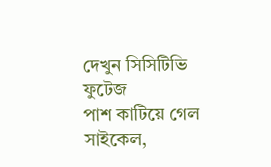দেখুন সিসিটিভি ফুটেজ
পাশ কাটিয়ে গেল সাইকেল,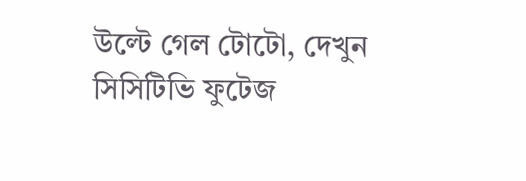উল্টে গেল টোটো, দেখুন সিসিটিভি ফুটেজ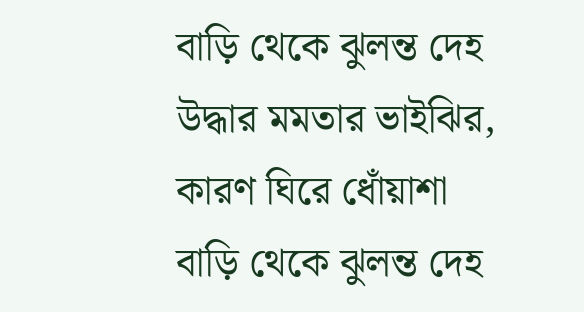বাড়ি থেকে ঝুলন্ত দেহ উদ্ধার মমতার ভাইঝির, কারণ ঘিরে ধোঁয়াশা
বাড়ি থেকে ঝুলন্ত দেহ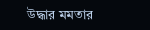উদ্ধার মমতার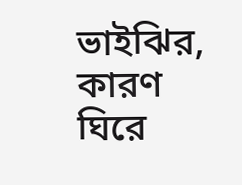ভাইঝির, কারণ ঘিরে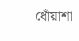ধোঁয়াশা